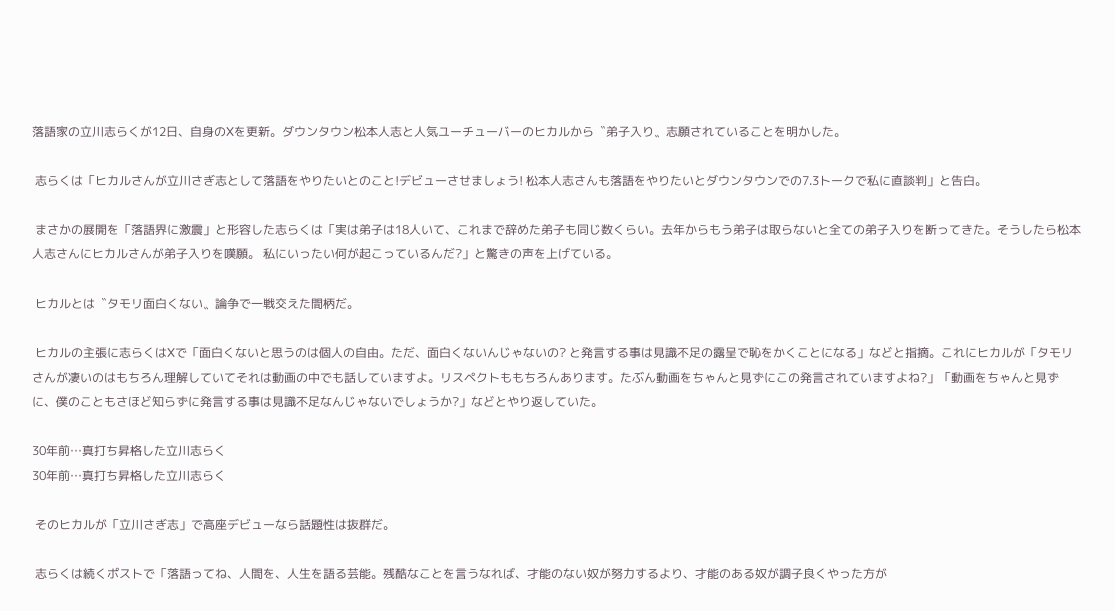落語家の立川志らくが12日、自身のXを更新。ダウンタウン松本人志と人気ユーチューバーのヒカルから〝弟子入り〟志願されていることを明かした。

 志らくは「ヒカルさんが立川さぎ志として落語をやりたいとのこと!デビューさせましょう! 松本人志さんも落語をやりたいとダウンタウンでの7.3トークで私に直談判」と告白。

 まさかの展開を「落語界に激震」と形容した志らくは「実は弟子は18人いて、これまで辞めた弟子も同じ数くらい。去年からもう弟子は取らないと全ての弟子入りを断ってきた。そうしたら松本人志さんにヒカルさんが弟子入りを嘆願。 私にいったい何が起こっているんだ?」と驚きの声を上げている。

 ヒカルとは〝タモリ面白くない〟論争で一戦交えた間柄だ。

 ヒカルの主張に志らくはXで「面白くないと思うのは個人の自由。ただ、面白くないんじゃないの? と発言する事は見識不足の露呈で恥をかくことになる」などと指摘。これにヒカルが「タモリさんが凄いのはもちろん理解していてそれは動画の中でも話していますよ。リスペクトももちろんあります。たぶん動画をちゃんと見ずにこの発言されていますよね?」「動画をちゃんと見ずに、僕のこともさほど知らずに発言する事は見識不足なんじゃないでしょうか?」などとやり返していた。

30年前…真打ち昇格した立川志らく
30年前…真打ち昇格した立川志らく

 そのヒカルが「立川さぎ志」で高座デビューなら話題性は抜群だ。

 志らくは続くポストで「落語ってね、人間を、人生を語る芸能。残酷なことを言うなれば、才能のない奴が努力するより、才能のある奴が調子良くやった方が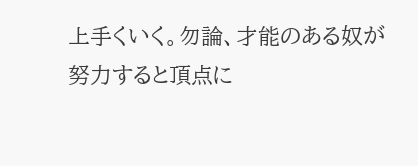上手くいく。勿論、才能のある奴が努力すると頂点に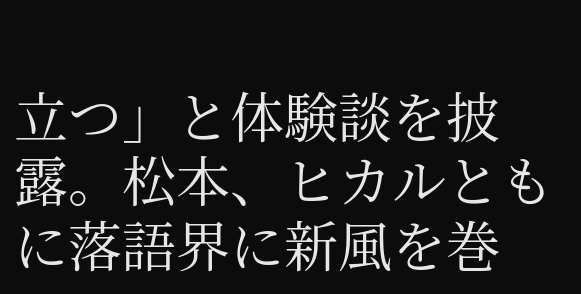立つ」と体験談を披露。松本、ヒカルともに落語界に新風を巻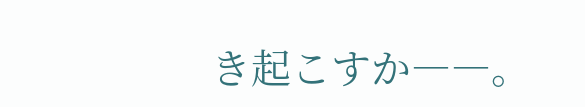き起こすか――。